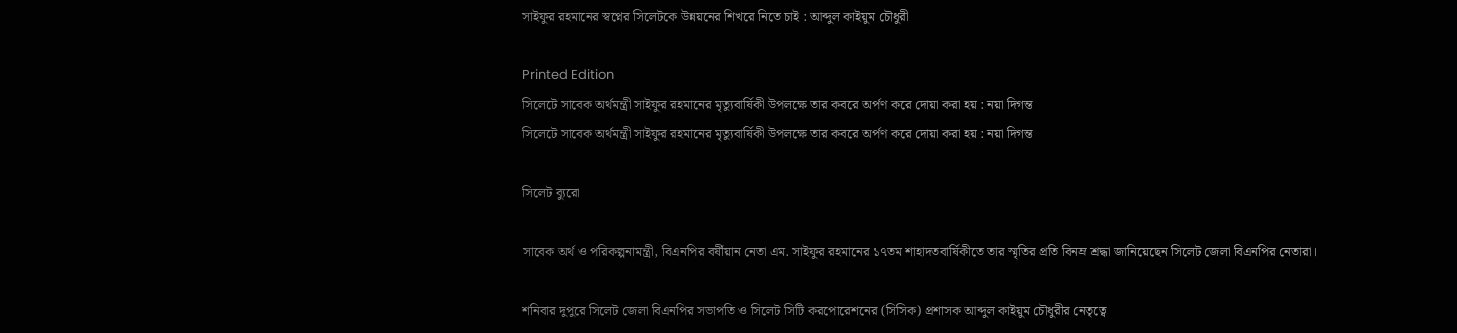সাইফুর রহমানের স্বপ্নের সিলেটকে উন্নয়নের শিখরে নিতে চাই : আব্দুল কাইয়ুম চৌধুরী

Printed Edition
সিলেটে সাবেক অর্থমন্ত্রী সাইফুর রহমানের মৃত্যুবার্ষিকী উপলক্ষে তার কবরে অর্পণ করে দোয়া করা হয় : নয়া দিগন্ত
সিলেটে সাবেক অর্থমন্ত্রী সাইফুর রহমানের মৃত্যুবার্ষিকী উপলক্ষে তার কবরে অর্পণ করে দোয়া করা হয় : নয়া দিগন্ত

সিলেট ব্যুরো

সাবেক অর্থ ও পরিকল্পনামন্ত্রী, বিএনপির বর্ষীয়ান নেতা এম. সাইফুর রহমানের ১৭তম শাহাদতবার্ষিকীতে তার স্মৃতির প্রতি বিনম্র শ্রদ্ধা জানিয়েছেন সিলেট জেলা বিএনপির নেতারা।

শনিবার দুপুরে সিলেট জেলা বিএনপির সভাপতি ও সিলেট সিটি করপোরেশনের (সিসিক) প্রশাসক আব্দুল কাইয়ুম চৌধুরীর নেতৃত্বে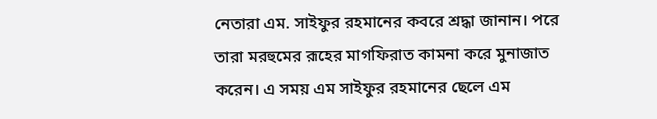নেতারা এম. সাইফুর রহমানের কবরে শ্রদ্ধা জানান। পরে তারা মরহুমের রূহের মাগফিরাত কামনা করে মুনাজাত করেন। এ সময় এম সাইফুর রহমানের ছেলে এম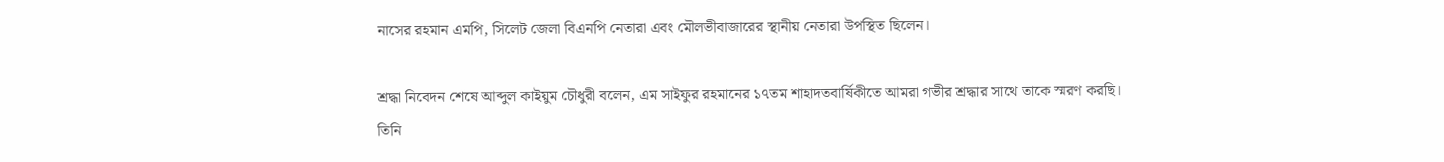নাসের রহমান এমপি, সিলেট জেলা বিএনপি নেতারা এবং মৌলভীবাজারের স্থানীয় নেতারা উপস্থিত ছিলেন।

শ্রদ্ধা নিবেদন শেষে আব্দুল কাইয়ুম চৌধুরী বলেন, এম সাইফুর রহমানের ১৭তম শাহাদতবার্ষিকীতে আমরা গভীর শ্রদ্ধার সাথে তাকে স্মরণ করছি। তিনি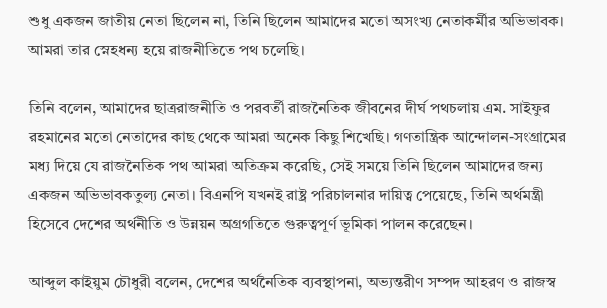শুধু একজন জাতীয় নেতা ছিলেন না, তিনি ছিলেন আমাদের মতো অসংখ্য নেতাকর্মীর অভিভাবক। আমরা তার স্নেহধন্য হয়ে রাজনীতিতে পথ চলেছি।

তিনি বলেন, আমাদের ছাত্ররাজনীতি ও পরবর্তী রাজনৈতিক জীবনের দীর্ঘ পথচলায় এম. সাইফুর রহমানের মতো নেতাদের কাছ থেকে আমরা অনেক কিছু শিখেছি। গণতান্ত্রিক আন্দোলন-সংগ্রামের মধ্য দিয়ে যে রাজনৈতিক পথ আমরা অতিক্রম করেছি, সেই সময়ে তিনি ছিলেন আমাদের জন্য একজন অভিভাবকতুল্য নেতা। বিএনপি যখনই রাষ্ট্র পরিচালনার দায়িত্ব পেয়েছে, তিনি অর্থমন্ত্রী হিসেবে দেশের অর্থনীতি ও উন্নয়ন অগ্রগতিতে গুরুত্বপূর্ণ ভূমিকা পালন করেছেন।

আব্দুল কাইয়ুম চৌধুরী বলেন, দেশের অর্থনৈতিক ব্যবস্থাপনা, অভ্যন্তরীণ সম্পদ আহরণ ও রাজস্ব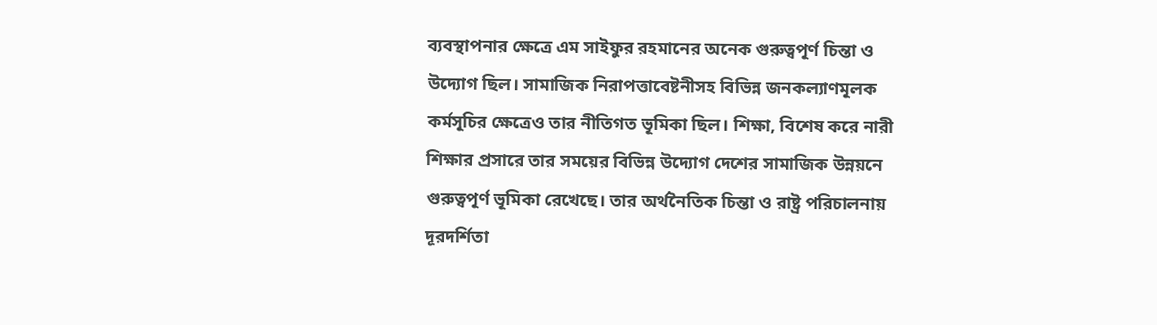ব্যবস্থাপনার ক্ষেত্রে এম সাইফুর রহমানের অনেক গুরুত্বপূর্ণ চিন্তা ও উদ্যোগ ছিল। সামাজিক নিরাপত্তাবেষ্টনীসহ বিভিন্ন জনকল্যাণমূলক কর্মসূচির ক্ষেত্রেও তার নীতিগত ভূমিকা ছিল। শিক্ষা, বিশেষ করে নারী শিক্ষার প্রসারে তার সময়ের বিভিন্ন উদ্যোগ দেশের সামাজিক উন্নয়নে গুরুত্বপূর্ণ ভূমিকা রেখেছে। তার অর্থনৈতিক চিন্তা ও রাষ্ট্র পরিচালনায় দূরদর্শিতা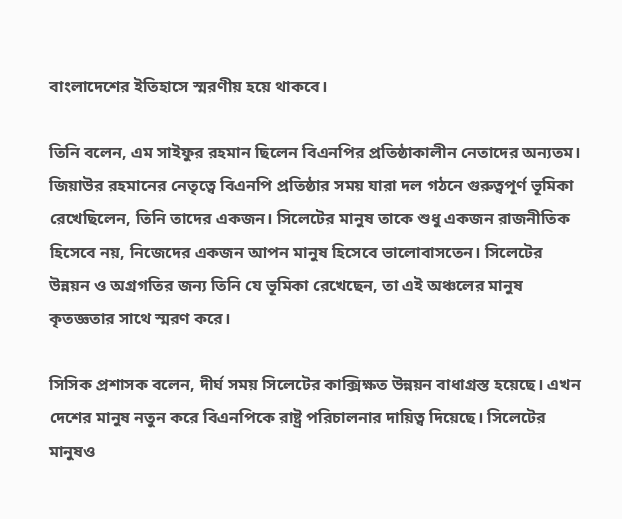বাংলাদেশের ইতিহাসে স্মরণীয় হয়ে থাকবে।

তিনি বলেন, এম সাইফুর রহমান ছিলেন বিএনপির প্রতিষ্ঠাকালীন নেতাদের অন্যতম। জিয়াউর রহমানের নেতৃত্বে বিএনপি প্রতিষ্ঠার সময় যারা দল গঠনে গুরুত্বপূর্ণ ভূমিকা রেখেছিলেন, তিনি তাদের একজন। সিলেটের মানুষ তাকে শুধু একজন রাজনীতিক হিসেবে নয়, নিজেদের একজন আপন মানুষ হিসেবে ভালোবাসতেন। সিলেটের উন্নয়ন ও অগ্রগতির জন্য তিনি যে ভূমিকা রেখেছেন, তা এই অঞ্চলের মানুষ কৃতজ্ঞতার সাথে স্মরণ করে।

সিসিক প্রশাসক বলেন, দীর্ঘ সময় সিলেটের কাক্সিক্ষত উন্নয়ন বাধাগ্রস্ত হয়েছে। এখন দেশের মানুষ নতুন করে বিএনপিকে রাষ্ট্র পরিচালনার দায়িত্ব দিয়েছে। সিলেটের মানুষও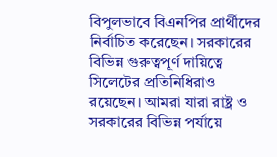বিপুলভাবে বিএনপির প্রার্থীদের নির্বাচিত করেছেন। সরকারের বিভিন্ন গুরুত্বপূর্ণ দায়িত্বে সিলেটের প্রতিনিধিরাও রয়েছেন। আমরা যারা রাষ্ট্র ও সরকারের বিভিন্ন পর্যায়ে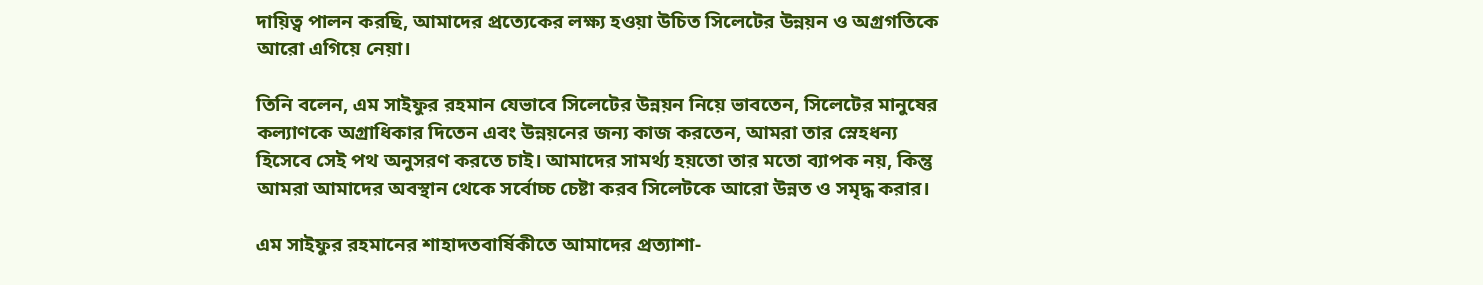দায়িত্ব পালন করছি, আমাদের প্রত্যেকের লক্ষ্য হওয়া উচিত সিলেটের উন্নয়ন ও অগ্রগতিকে আরো এগিয়ে নেয়া।

তিনি বলেন, এম সাইফুর রহমান যেভাবে সিলেটের উন্নয়ন নিয়ে ভাবতেন, সিলেটের মানুষের কল্যাণকে অগ্রাধিকার দিতেন এবং উন্নয়নের জন্য কাজ করতেন, আমরা তার স্নেহধন্য হিসেবে সেই পথ অনুসরণ করতে চাই। আমাদের সামর্থ্য হয়তো তার মতো ব্যাপক নয়, কিন্তু আমরা আমাদের অবস্থান থেকে সর্বোচ্চ চেষ্টা করব সিলেটকে আরো উন্নত ও সমৃদ্ধ করার।

এম সাইফুর রহমানের শাহাদতবার্ষিকীতে আমাদের প্রত্যাশা-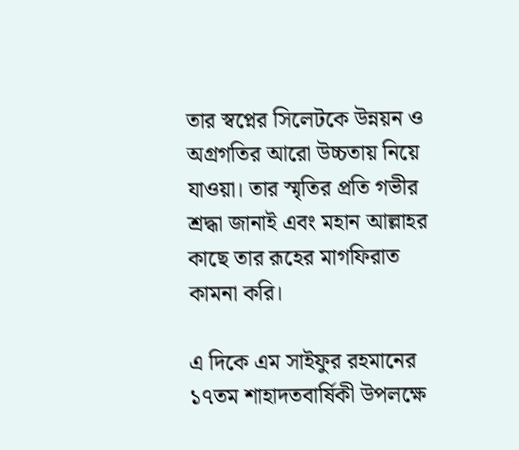তার স্বপ্নের সিলেটকে উন্নয়ন ও অগ্রগতির আরো উচ্চতায় নিয়ে যাওয়া। তার স্মৃতির প্রতি গভীর শ্রদ্ধা জানাই এবং মহান আল্লাহর কাছে তার রূহের মাগফিরাত কামনা করি।

এ দিকে এম সাইফুর রহমানের ১৭তম শাহাদতবার্ষিকী উপলক্ষে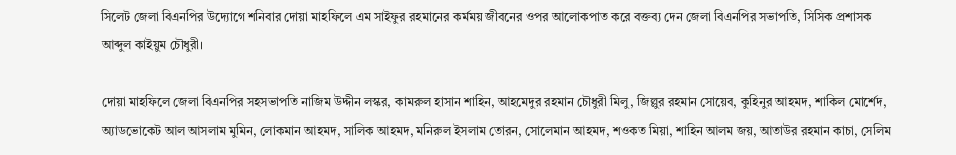সিলেট জেলা বিএনপির উদ্যোগে শনিবার দোয়া মাহফিলে এম সাইফুর রহমানের কর্মময় জীবনের ওপর আলোকপাত করে বক্তব্য দেন জেলা বিএনপির সভাপতি, সিসিক প্রশাসক আব্দুল কাইয়ুম চৌধুরী।

দোয়া মাহফিলে জেলা বিএনপির সহসভাপতি নাজিম উদ্দীন লস্কর, কামরুল হাসান শাহিন, আহমেদুর রহমান চৌধুরী মিলু, জিল্লুর রহমান সোয়েব, কুহিনুর আহমদ, শাকিল মোর্শেদ, অ্যাডভোকেট আল আসলাম মুমিন, লোকমান আহমদ, সালিক আহমদ, মনিরুল ইসলাম তোরন, সোলেমান আহমদ, শওকত মিয়া, শাহিন আলম জয়, আতাউর রহমান কাচা, সেলিম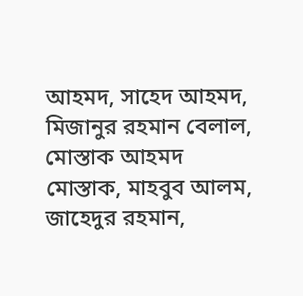আহমদ, সাহেদ আহমদ, মিজানুর রহমান বেলাল, মোস্তাক আহমদ মোস্তাক, মাহবুব আলম, জাহেদুর রহমান,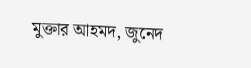মুক্তার আহমদ, জুনেদ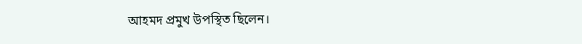আহমদ প্রমুখ উপস্থিত ছিলেন।